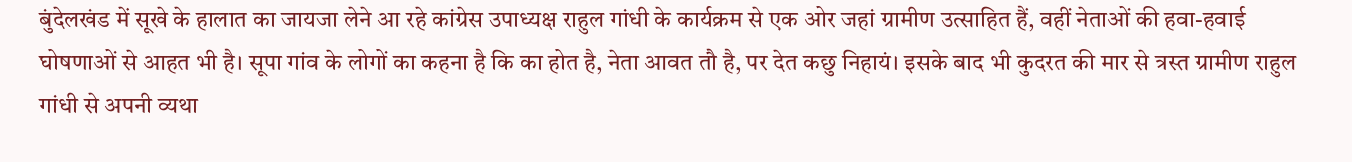बुंदेलखंड में सूखे के हालात का जायजा लेने आ रहे कांग्रेस उपाध्यक्ष राहुल गांधी के कार्यक्रम से एक ओर जहां ग्रामीण उत्साहित हैं, वहीं नेताओं की हवा-हवाई घोषणाओं से आहत भी है। सूपा गांव के लोगों का कहना है कि का होत है, नेता आवत तौ है, पर देत कछु निहायं। इसके बाद भी कुदरत की मार से त्रस्त ग्रामीण राहुल गांधी से अपनी व्यथा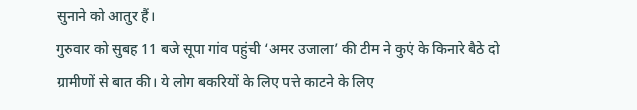सुनाने को आतुर हैं।
गुरुवार को सुबह 11 बजे सूपा गांव पहुंची ‘अमर उजाला’ की टीम ने कुएं के किनारे बैठे दो ग्रामीणों से बात की। ये लोग बकरियों के लिए पत्ते काटने के लिए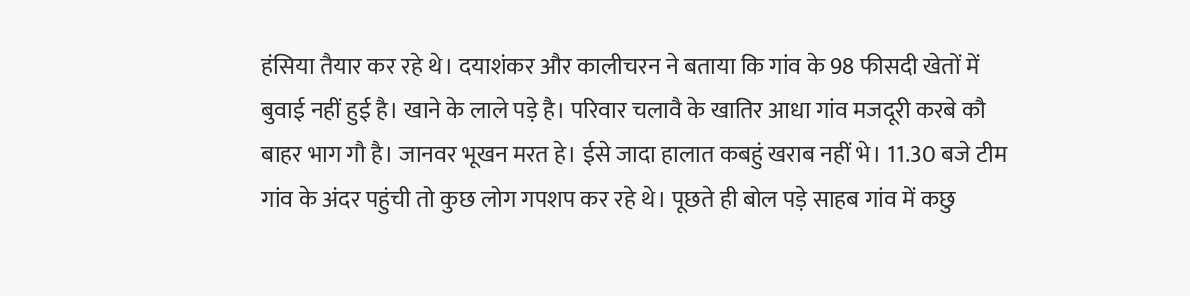हंसिया तैयार कर रहे थे। दयाशंकर और कालीचरन ने बताया कि गांव के 98 फीसदी खेतों में बुवाई नहीं हुई है। खाने के लाले पड़े है। परिवार चलावै के खातिर आधा गांव मजदूरी करबे कौ बाहर भाग गौ है। जानवर भूखन मरत हे। ईसे जादा हालात कबहुं खराब नहीं भे। 11.30 बजे टीम गांव के अंदर पहुंची तो कुछ लोग गपशप कर रहे थे। पूछते ही बोल पड़े साहब गांव में कछु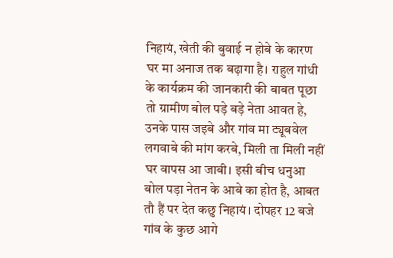निहायं, खेती की बुवाई न होबे के कारण घर मा अनाज तक बढ़ागा है। राहुल गांधी के कार्यक्रम की जानकारी की बाबत पूछा तो ग्रामीण बोल पड़े बड़े नेता आवत हे, उनके पास जइबे और गांव मा ट्यूबवेल लगवाबे की मांग करबे, मिली ता मिली नहीं घर वापस आ जाबी। इसी बीच धनुआ बोल पड़ा नेतन के आबे का होत है, आबत तौ हैं पर देत कछु निहायं। दोपहर 12 बजे गांव के कुछ आगे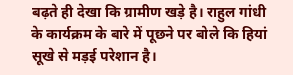बढ़ते ही देखा कि ग्रामीण खड़े है। राहुल गांधी के कार्यक्रम के बारे में पूछने पर बोले कि हियां सूखे से मड़ई परेशान है।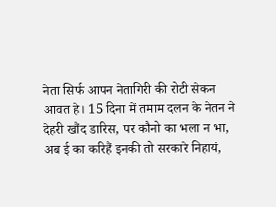नेता सिर्फ आपन नेतागिरी की रोटी सेकन आवत हे। 15 दिना में तमाम दलन के नेतन ने देहरी खौंद डारिस, पर कौनो का भला न भा, अब ई का करिहैं इनकी तो सरकारे निहायं,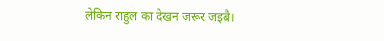लेकिन राहुल का देखन जरूर जइबै।